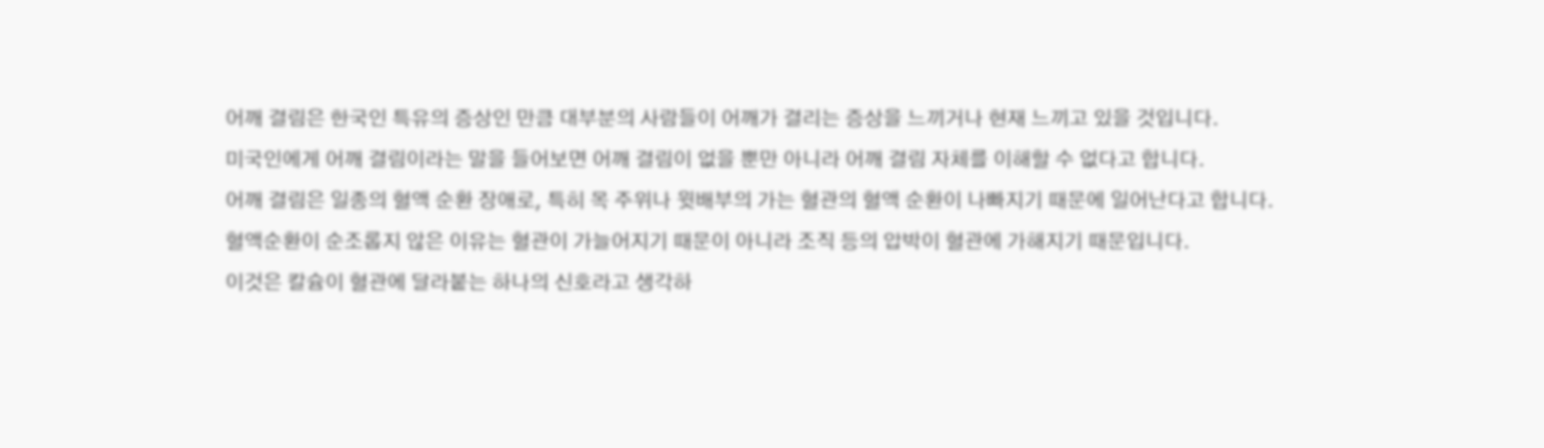어깨 결림은 한국인 특유의 증상인 만큼 대부분의 사람들이 어깨가 결리는 증상을 느끼거나 현재 느끼고 있을 것입니다.
미국인에게 어깨 결림이라는 말을 들어보면 어깨 결림이 없을 뿐만 아니라 어깨 결림 자체를 이해할 수 없다고 합니다.
어깨 결림은 일종의 혈액 순환 장애로, 특히 목 주위나 윗배부의 가는 혈관의 혈액 순환이 나빠지기 때문에 일어난다고 합니다.
혈액순환이 순조롭지 않은 이유는 혈관이 가늘어지기 때문이 아니라 조직 등의 압박이 혈관에 가해지기 때문입니다.
이것은 칼슘이 혈관에 달라붙는 하나의 신호라고 생각하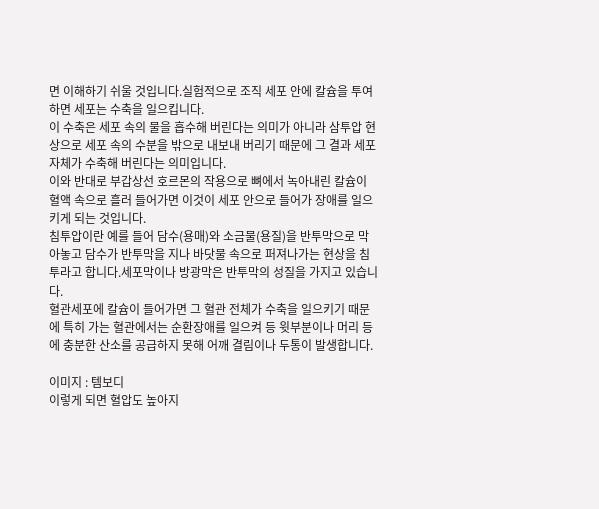면 이해하기 쉬울 것입니다.실험적으로 조직 세포 안에 칼슘을 투여하면 세포는 수축을 일으킵니다.
이 수축은 세포 속의 물을 흡수해 버린다는 의미가 아니라 삼투압 현상으로 세포 속의 수분을 밖으로 내보내 버리기 때문에 그 결과 세포 자체가 수축해 버린다는 의미입니다.
이와 반대로 부갑상선 호르몬의 작용으로 뼈에서 녹아내린 칼슘이 혈액 속으로 흘러 들어가면 이것이 세포 안으로 들어가 장애를 일으키게 되는 것입니다.
침투압이란 예를 들어 담수(용매)와 소금물(용질)을 반투막으로 막아놓고 담수가 반투막을 지나 바닷물 속으로 퍼져나가는 현상을 침투라고 합니다.세포막이나 방광막은 반투막의 성질을 가지고 있습니다.
혈관세포에 칼슘이 들어가면 그 혈관 전체가 수축을 일으키기 때문에 특히 가는 혈관에서는 순환장애를 일으켜 등 윗부분이나 머리 등에 충분한 산소를 공급하지 못해 어깨 결림이나 두통이 발생합니다.

이미지 : 템보디
이렇게 되면 혈압도 높아지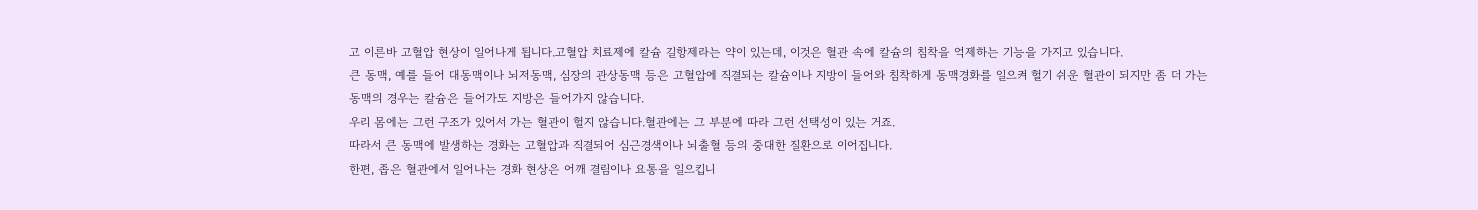고 이른바 고혈압 현상이 일어나게 됩니다.고혈압 치료제에 칼슘 길항제라는 약이 있는데, 이것은 혈관 속에 칼슘의 침착을 억제하는 기능을 가지고 있습니다.
큰 동맥, 예를 들어 대동맥이나 뇌저동맥, 심장의 관상동맥 등은 고혈압에 직결되는 칼슘이나 지방이 들어와 침착하게 동맥경화를 일으켜 헐기 쉬운 혈관이 되지만 좀 더 가는 동맥의 경우는 칼슘은 들어가도 지방은 들어가지 않습니다.
우리 몸에는 그런 구조가 있어서 가는 혈관이 헐지 않습니다.혈관에는 그 부분에 따라 그런 선택성이 있는 거죠.
따라서 큰 동맥에 발생하는 경화는 고혈압과 직결되어 심근경색이나 뇌출혈 등의 중대한 질환으로 이어집니다.
한편, 좁은 혈관에서 일어나는 경화 현상은 어깨 결림이나 요통을 일으킵니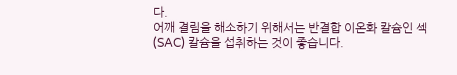다.
어깨 결림을 해소하기 위해서는 반결합 이온화 칼슘인 섹(SAC) 칼슘을 섭취하는 것이 좋습니다.